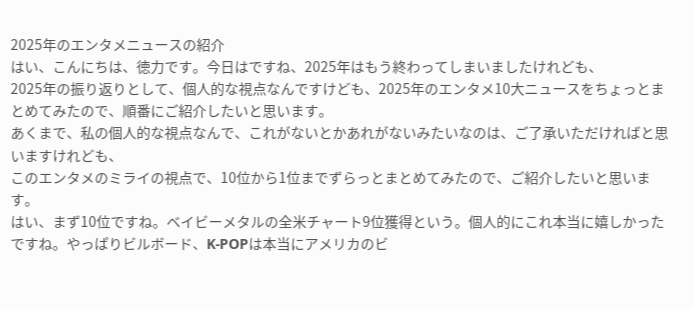2025年のエンタメニュースの紹介
はい、こんにちは、徳力です。今日はですね、2025年はもう終わってしまいましたけれども、
2025年の振り返りとして、個人的な視点なんですけども、2025年のエンタメ10大ニュースをちょっとまとめてみたので、順番にご紹介したいと思います。
あくまで、私の個人的な視点なんで、これがないとかあれがないみたいなのは、ご了承いただければと思いますけれども、
このエンタメのミライの視点で、10位から1位までずらっとまとめてみたので、ご紹介したいと思います。
はい、まず10位ですね。ベイビーメタルの全米チャート9位獲得という。個人的にこれ本当に嬉しかったですね。やっぱりビルボード、K-POPは本当にアメリカのビ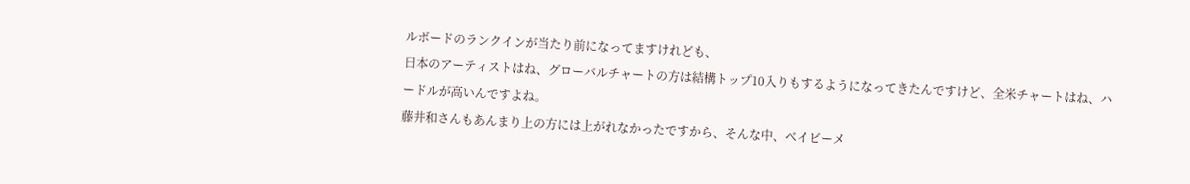ルボードのランクインが当たり前になってますけれども、
日本のアーティストはね、グローバルチャートの方は結構トップ10入りもするようになってきたんですけど、全米チャートはね、ハードルが高いんですよね。
藤井和さんもあんまり上の方には上がれなかったですから、そんな中、ベイビーメ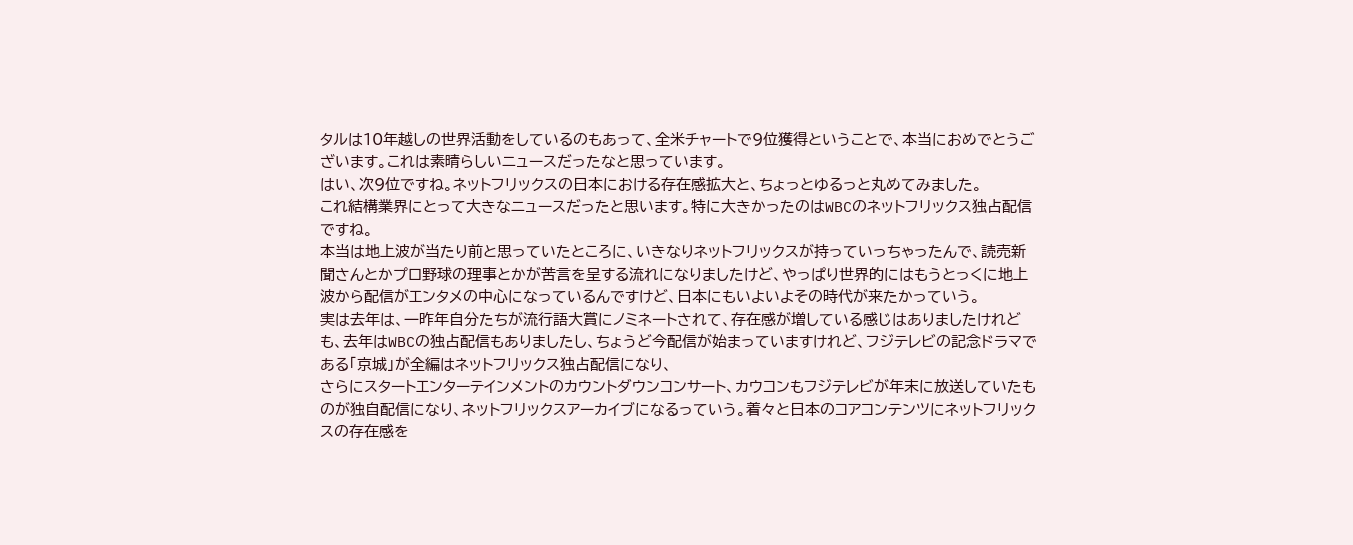タルは10年越しの世界活動をしているのもあって、全米チャートで9位獲得ということで、本当におめでとうございます。これは素晴らしいニュースだったなと思っています。
はい、次9位ですね。ネットフリックスの日本における存在感拡大と、ちょっとゆるっと丸めてみました。
これ結構業界にとって大きなニュースだったと思います。特に大きかったのはWBCのネットフリックス独占配信ですね。
本当は地上波が当たり前と思っていたところに、いきなりネットフリックスが持っていっちゃったんで、読売新聞さんとかプロ野球の理事とかが苦言を呈する流れになりましたけど、やっぱり世界的にはもうとっくに地上波から配信がエンタメの中心になっているんですけど、日本にもいよいよその時代が来たかっていう。
実は去年は、一昨年自分たちが流行語大賞にノミネートされて、存在感が増している感じはありましたけれども、去年はWBCの独占配信もありましたし、ちょうど今配信が始まっていますけれど、フジテレビの記念ドラマである「京城」が全編はネットフリックス独占配信になり、
さらにスタートエンターテインメントのカウントダウンコンサート、カウコンもフジテレビが年末に放送していたものが独自配信になり、ネットフリックスアーカイブになるっていう。着々と日本のコアコンテンツにネットフリックスの存在感を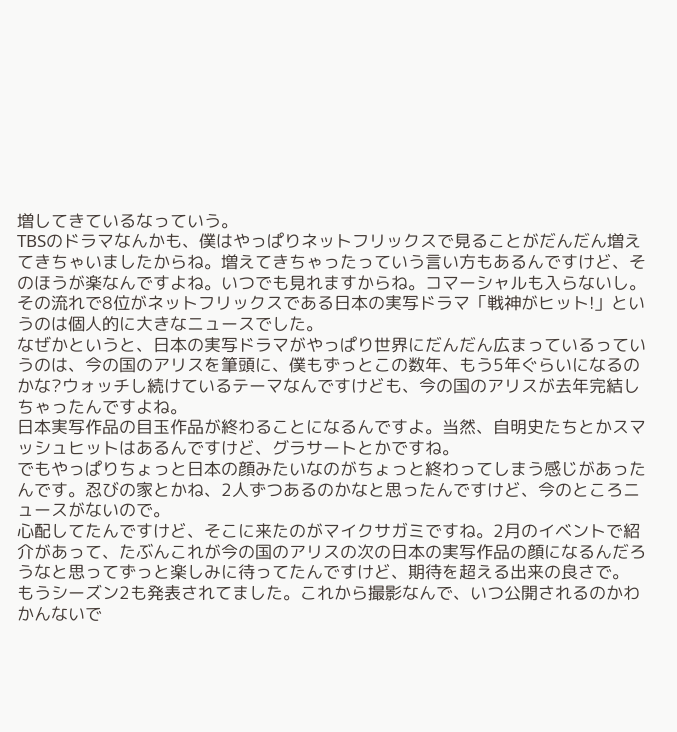増してきているなっていう。
TBSのドラマなんかも、僕はやっぱりネットフリックスで見ることがだんだん増えてきちゃいましたからね。増えてきちゃったっていう言い方もあるんですけど、そのほうが楽なんですよね。いつでも見れますからね。コマーシャルも入らないし。
その流れで8位がネットフリックスである日本の実写ドラマ「戦神がヒット!」というのは個人的に大きなニュースでした。
なぜかというと、日本の実写ドラマがやっぱり世界にだんだん広まっているっていうのは、今の国のアリスを筆頭に、僕もずっとこの数年、もう5年ぐらいになるのかな?ウォッチし続けているテーマなんですけども、今の国のアリスが去年完結しちゃったんですよね。
日本実写作品の目玉作品が終わることになるんですよ。当然、自明史たちとかスマッシュヒットはあるんですけど、グラサートとかですね。
でもやっぱりちょっと日本の顔みたいなのがちょっと終わってしまう感じがあったんです。忍びの家とかね、2人ずつあるのかなと思ったんですけど、今のところニュースがないので。
心配してたんですけど、そこに来たのがマイクサガミですね。2月のイベントで紹介があって、たぶんこれが今の国のアリスの次の日本の実写作品の顔になるんだろうなと思ってずっと楽しみに待ってたんですけど、期待を超える出来の良さで。
もうシーズン2も発表されてました。これから撮影なんで、いつ公開されるのかわかんないで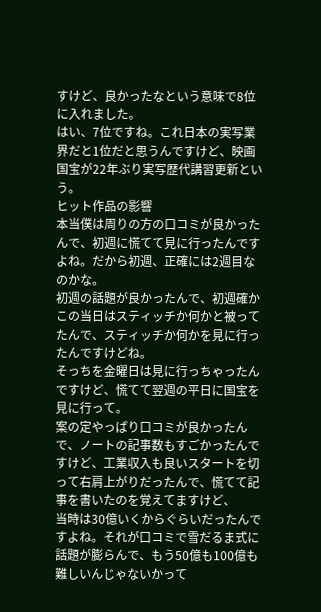すけど、良かったなという意味で8位に入れました。
はい、7位ですね。これ日本の実写業界だと1位だと思うんですけど、映画国宝が22年ぶり実写歴代講習更新という。
ヒット作品の影響
本当僕は周りの方の口コミが良かったんで、初週に慌てて見に行ったんですよね。だから初週、正確には2週目なのかな。
初週の話題が良かったんで、初週確かこの当日はスティッチか何かと被ってたんで、スティッチか何かを見に行ったんですけどね。
そっちを金曜日は見に行っちゃったんですけど、慌てて翌週の平日に国宝を見に行って。
案の定やっぱり口コミが良かったんで、ノートの記事数もすごかったんですけど、工業収入も良いスタートを切って右肩上がりだったんで、慌てて記事を書いたのを覚えてますけど、
当時は30億いくからぐらいだったんですよね。それが口コミで雪だるま式に話題が膨らんで、もう50億も100億も難しいんじゃないかって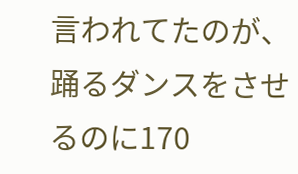言われてたのが、
踊るダンスをさせるのに170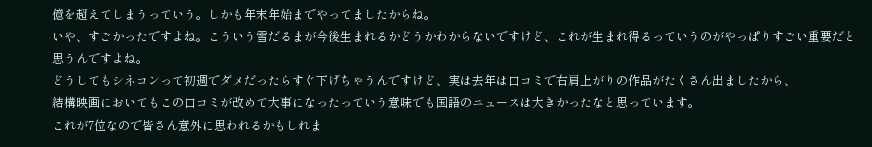億を超えてしまうっていう。しかも年末年始までやってましたからね。
いや、すごかったですよね。こういう雪だるまが今後生まれるかどうかわからないですけど、これが生まれ得るっていうのがやっぱりすごい重要だと思うんですよね。
どうしてもシネコンって初週でダメだったらすぐ下げちゃうんですけど、実は去年は口コミで右肩上がりの作品がたくさん出ましたから、
結構映画においてもこの口コミが改めて大事になったっていう意味でも国語のニュースは大きかったなと思っています。
これが7位なので皆さん意外に思われるかもしれま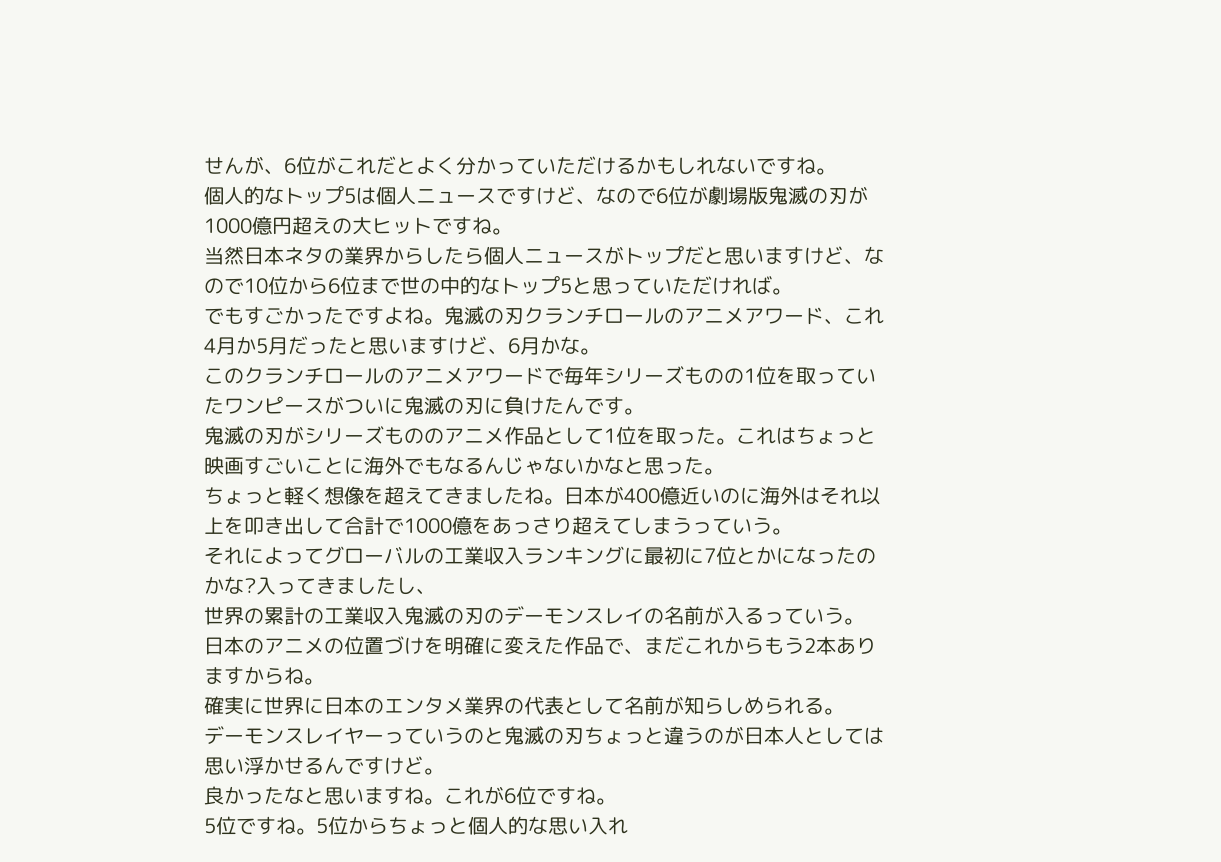せんが、6位がこれだとよく分かっていただけるかもしれないですね。
個人的なトップ5は個人ニュースですけど、なので6位が劇場版鬼滅の刃が1000億円超えの大ヒットですね。
当然日本ネタの業界からしたら個人ニュースがトップだと思いますけど、なので10位から6位まで世の中的なトップ5と思っていただければ。
でもすごかったですよね。鬼滅の刃クランチロールのアニメアワード、これ4月か5月だったと思いますけど、6月かな。
このクランチロールのアニメアワードで毎年シリーズものの1位を取っていたワンピースがついに鬼滅の刃に負けたんです。
鬼滅の刃がシリーズもののアニメ作品として1位を取った。これはちょっと映画すごいことに海外でもなるんじゃないかなと思った。
ちょっと軽く想像を超えてきましたね。日本が400億近いのに海外はそれ以上を叩き出して合計で1000億をあっさり超えてしまうっていう。
それによってグローバルの工業収入ランキングに最初に7位とかになったのかな?入ってきましたし、
世界の累計の工業収入鬼滅の刃のデーモンスレイの名前が入るっていう。
日本のアニメの位置づけを明確に変えた作品で、まだこれからもう2本ありますからね。
確実に世界に日本のエンタメ業界の代表として名前が知らしめられる。
デーモンスレイヤーっていうのと鬼滅の刃ちょっと違うのが日本人としては思い浮かせるんですけど。
良かったなと思いますね。これが6位ですね。
5位ですね。5位からちょっと個人的な思い入れ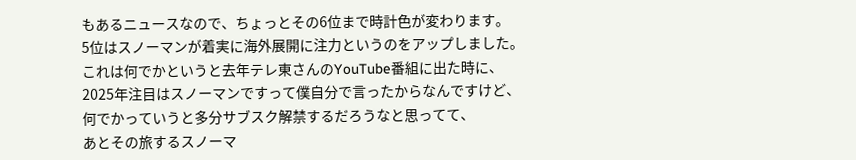もあるニュースなので、ちょっとその6位まで時計色が変わります。
5位はスノーマンが着実に海外展開に注力というのをアップしました。
これは何でかというと去年テレ東さんのYouTube番組に出た時に、
2025年注目はスノーマンですって僕自分で言ったからなんですけど、
何でかっていうと多分サブスク解禁するだろうなと思ってて、
あとその旅するスノーマ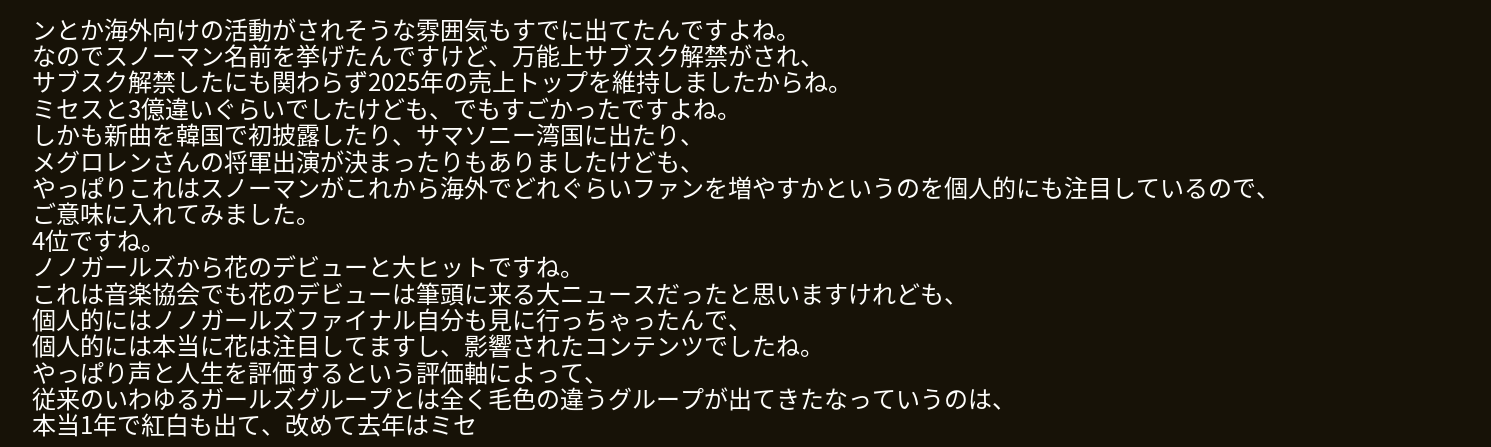ンとか海外向けの活動がされそうな雰囲気もすでに出てたんですよね。
なのでスノーマン名前を挙げたんですけど、万能上サブスク解禁がされ、
サブスク解禁したにも関わらず2025年の売上トップを維持しましたからね。
ミセスと3億違いぐらいでしたけども、でもすごかったですよね。
しかも新曲を韓国で初披露したり、サマソニー湾国に出たり、
メグロレンさんの将軍出演が決まったりもありましたけども、
やっぱりこれはスノーマンがこれから海外でどれぐらいファンを増やすかというのを個人的にも注目しているので、
ご意味に入れてみました。
4位ですね。
ノノガールズから花のデビューと大ヒットですね。
これは音楽協会でも花のデビューは筆頭に来る大ニュースだったと思いますけれども、
個人的にはノノガールズファイナル自分も見に行っちゃったんで、
個人的には本当に花は注目してますし、影響されたコンテンツでしたね。
やっぱり声と人生を評価するという評価軸によって、
従来のいわゆるガールズグループとは全く毛色の違うグループが出てきたなっていうのは、
本当1年で紅白も出て、改めて去年はミセ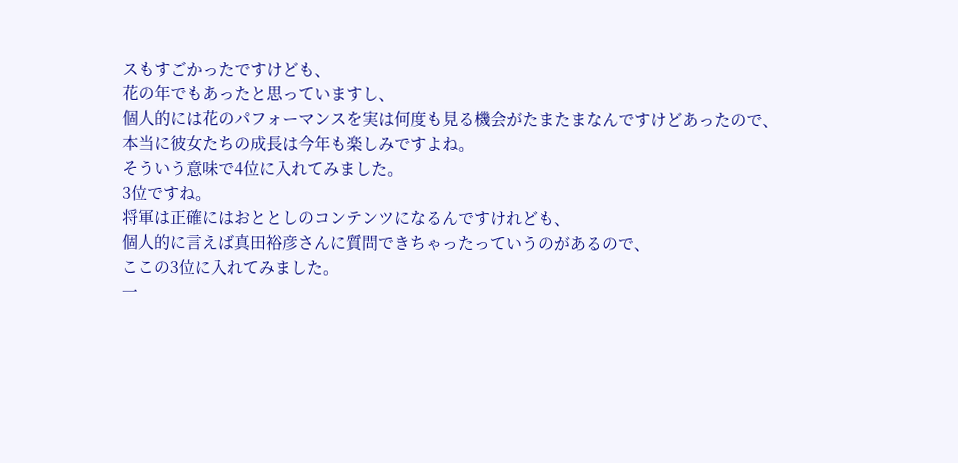スもすごかったですけども、
花の年でもあったと思っていますし、
個人的には花のパフォーマンスを実は何度も見る機会がたまたまなんですけどあったので、
本当に彼女たちの成長は今年も楽しみですよね。
そういう意味で4位に入れてみました。
3位ですね。
将軍は正確にはおととしのコンテンツになるんですけれども、
個人的に言えば真田裕彦さんに質問できちゃったっていうのがあるので、
ここの3位に入れてみました。
一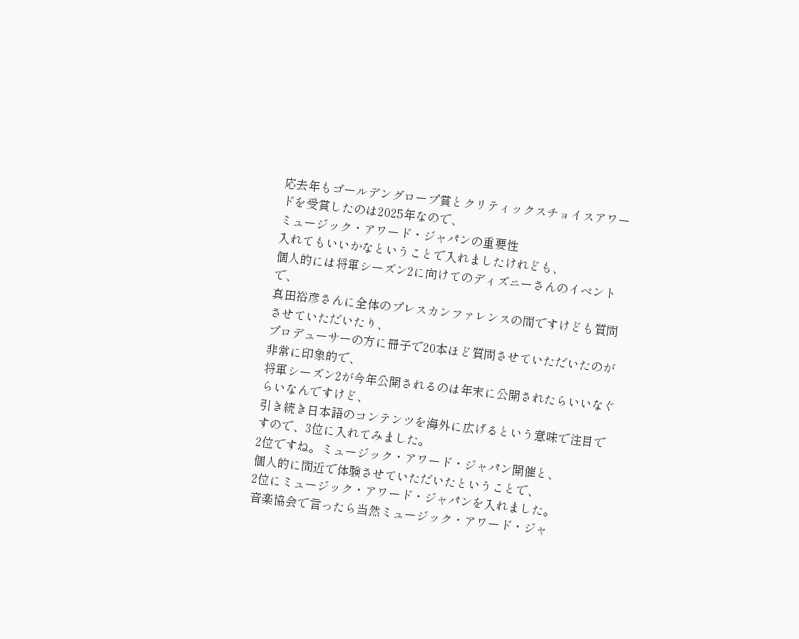応去年もゴールデングロープ賞とクリティックスチョイスアワードを受賞したのは2025年なので、
ミュージック・アワード・ジャパンの重要性
入れてもいいかなということで入れましたけれども、
個人的には将軍シーズン2に向けてのディズニーさんのイベントで、
真田裕彦さんに全体のプレスカンファレンスの間ですけども質問させていただいたり、
プロデューサーの方に冊子で20本ほど質問させていただいたのが非常に印象的で、
将軍シーズン2が今年公開されるのは年末に公開されたらいいなぐらいなんですけど、
引き続き日本語のコンテンツを海外に広げるという意味で注目ですので、3位に入れてみました。
2位ですね。ミュージック・アワード・ジャパン開催と、
個人的に間近で体験させていただいたということで、
2位にミュージック・アワード・ジャパンを入れました。
音楽協会で言ったら当然ミュージック・アワード・ジャ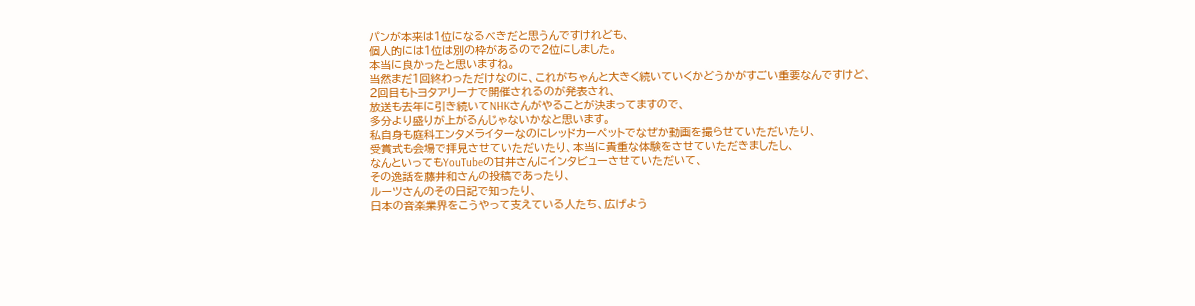パンが本来は1位になるべきだと思うんですけれども、
個人的には1位は別の枠があるので2位にしました。
本当に良かったと思いますね。
当然まだ1回終わっただけなのに、これがちゃんと大きく続いていくかどうかがすごい重要なんですけど、
2回目もトヨタアリーナで開催されるのが発表され、
放送も去年に引き続いてNHKさんがやることが決まってますので、
多分より盛りが上がるんじゃないかなと思います。
私自身も庭科エンタメライターなのにレッドカーペットでなぜか動画を撮らせていただいたり、
受賞式も会場で拝見させていただいたり、本当に貴重な体験をさせていただきましたし、
なんといってもYouTubeの甘井さんにインタビューさせていただいて、
その逸話を藤井和さんの投稿であったり、
ルーツさんのその日記で知ったり、
日本の音楽業界をこうやって支えている人たち、広げよう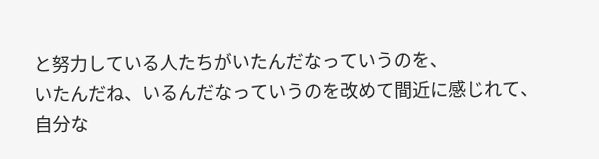と努力している人たちがいたんだなっていうのを、
いたんだね、いるんだなっていうのを改めて間近に感じれて、
自分な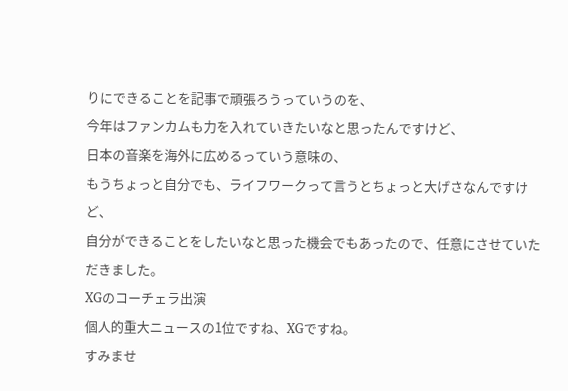りにできることを記事で頑張ろうっていうのを、
今年はファンカムも力を入れていきたいなと思ったんですけど、
日本の音楽を海外に広めるっていう意味の、
もうちょっと自分でも、ライフワークって言うとちょっと大げさなんですけど、
自分ができることをしたいなと思った機会でもあったので、任意にさせていただきました。
XGのコーチェラ出演
個人的重大ニュースの1位ですね、XGですね。
すみませ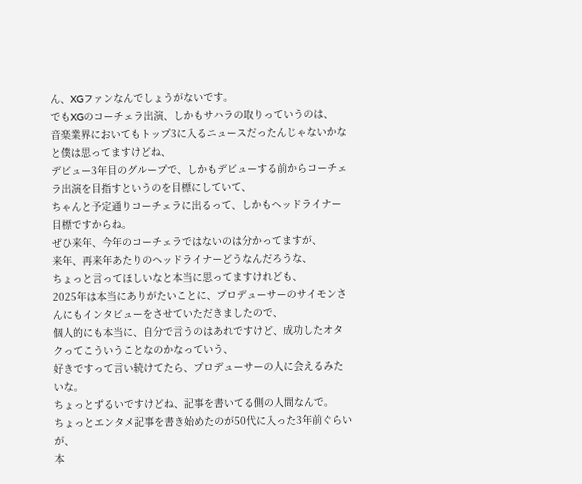ん、XGファンなんでしょうがないです。
でもXGのコーチェラ出演、しかもサハラの取りっていうのは、
音楽業界においてもトップ3に入るニュースだったんじゃないかなと僕は思ってますけどね、
デビュー3年目のグループで、しかもデビューする前からコーチェラ出演を目指すというのを目標にしていて、
ちゃんと予定通りコーチェラに出るって、しかもヘッドライナー目標ですからね。
ぜひ来年、今年のコーチェラではないのは分かってますが、
来年、再来年あたりのヘッドライナーどうなんだろうな、
ちょっと言ってほしいなと本当に思ってますけれども、
2025年は本当にありがたいことに、プロデューサーのサイモンさんにもインタビューをさせていただきましたので、
個人的にも本当に、自分で言うのはあれですけど、成功したオタクってこういうことなのかなっていう、
好きですって言い続けてたら、プロデューサーの人に会えるみたいな。
ちょっとずるいですけどね、記事を書いてる側の人間なんで。
ちょっとエンタメ記事を書き始めたのが50代に入った3年前ぐらいが、
本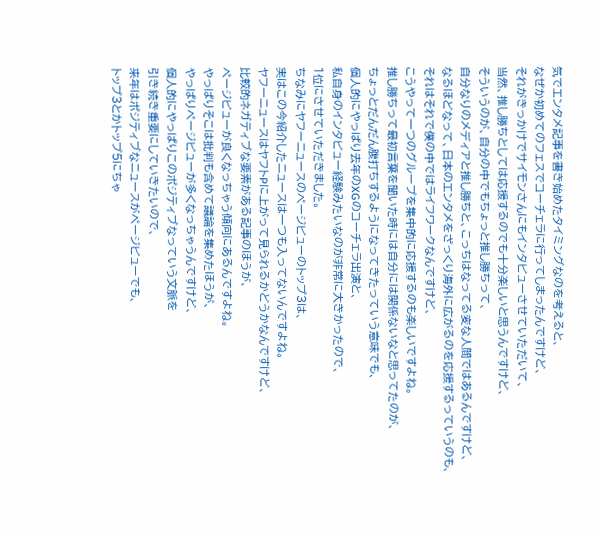気でエンタメ記事を書き始めたタイミングなのを考えると、
なぜか初めてのフェスでコーチェラに行ってしまったんですけど、
それがきっかけでサイモンさんにもインタビューさせていただいて、
当然、推し勝ちとしては応援するのでも十分楽しいと思うんですけど、
そういうのが、自分の中でもちょっと推し勝ちって、
自分なりのメディアと推し勝ちと、こっちはなってる変な人間ではあるんですけど、
なるほどなって、日本のエンタメをざっくり海外に広がるのを応援するっていうのも、
それはそれで僕の中ではライフワークなんですけど、
こうやって一つのグループを集中的に応援するのも楽しいですよね。
推し勝ちって最初言葉を聞いた時には自分には関係ないなと思ってたのが、
ちょっとだんだん腹打ちするようになってきたっていう意味でも、
個人的にやっぱり去年のXGのコーチェラ出演と、
私自身のインタビュー経験みたいなのが非常に大きかったので、
1位にさせていただきました。
ちなみにヤフーニュースのページビューのトップ3は、
実はこの今紹介したニュースは一つも入ってないんですよね。
ヤフーニュースはヤフトPに上がって見られるかどうかなんですけど、
比較的ネガティブな要素がある記事のほうが、
ページビューが良くなっちゃう傾向にあるんですよね。
やっぱりそこは批判も含めて議論を集めたほうが、
やっぱりページビューが多くなっちゃうんですけど、
個人的にやっぱりこのポジティブなっていう文脈を
引き続き重要にしていきたいので、
来年はポジティブなニュースがページビューでも、
トップ3とかトップ5にちゃ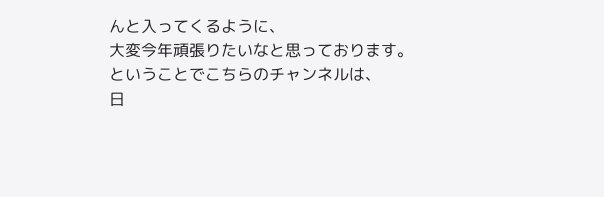んと入ってくるように、
大変今年頑張りたいなと思っております。
ということでこちらのチャンネルは、
日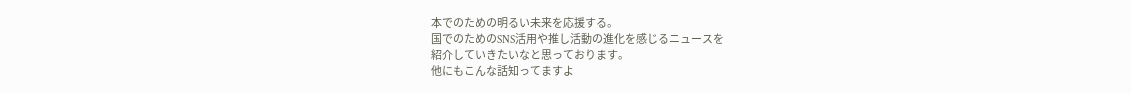本でのための明るい未来を応援する。
国でのためのSNS活用や推し活動の進化を感じるニュースを
紹介していきたいなと思っております。
他にもこんな話知ってますよ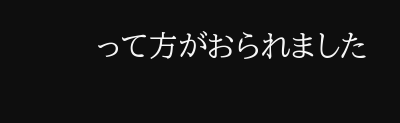って方がおられました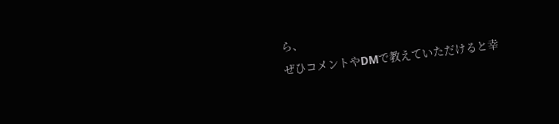ら、
ぜひコメントやDMで教えていただけると幸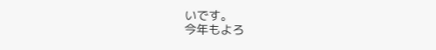いです。
今年もよろ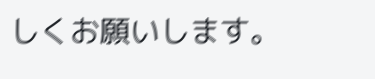しくお願いします。